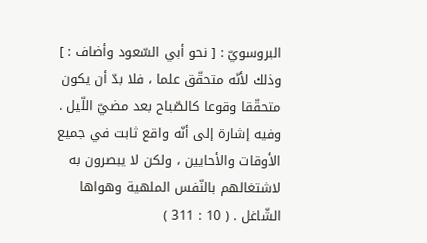البروسويّ : [ نحو أبي السّعود وأضاف : ]
وذلك لأنّه متحقّق علما ، فلا بدّ أن يكون متحقّقا وقوعا كالصّباح بعد مضيّ اللّيل . وفيه إشارة إلى أنّه واقع ثابت في جميع الأوقات والأحايين ، ولكن لا يبصرون به لاشتغالهم بالنّفس الملهية وهواها الشّاغل . ( 10 : 311 )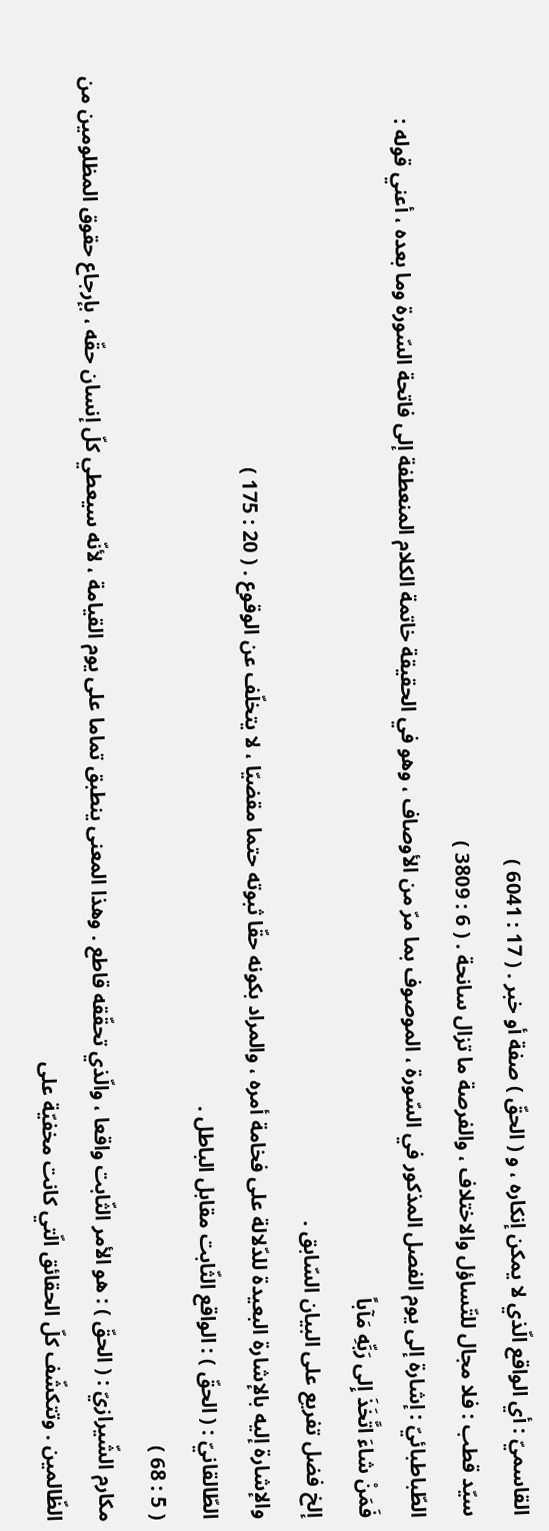القاسميّ : أي الواقع الّذي لا يمكن إنكاره ، و ( الحقّ ) صفة أو خبر . ( 17 : 6041 )
سيّد قطب : فلا مجال للتّساؤل والاختلاف ، والفرصة ما تزال سانحة . ( 6 : 3809 )
الطّباطبائيّ : إشارة إلى يوم الفصل المذكور في السّورة ، الموصوف بما مرّ من الأوصاف ، وهو في الحقيقة خاتمة الكلام المنعطفة إلى فاتحة السّورة وما بعده ، أعني قوله :
فَمَنْ شاءَ اتَّخَذَ إِلى رَبِّهِ مَآباً
إلخ فضل تفريع على البيان السّابق .
والإشارة إليه بالإشارة البعيدة للدّلالة على فخامة أمره ، والمراد بكونه حقّا ثبوته حتما مقضيّا ، لا يتخلّف عن الوقوع . ( 20 : 175 )
الطّالقانيّ : ( الحقّ ) : الواقع الثّابت مقابل الباطل .
( 5 : 68 )
مكارم الشّيرازيّ : ( الحقّ ) : هو الأمر الثّابت واقعا ، والّذي تحقّقه قاطع . وهذا المعنى ينطبق تماما على يوم القيامة ، لأنّه سيعطي كلّ إنسان حقّه ، بإرجاع حقوق المظلومين من الظّالمين . وتتكشّف كلّ الحقائق الّتي كانت مخفيّة على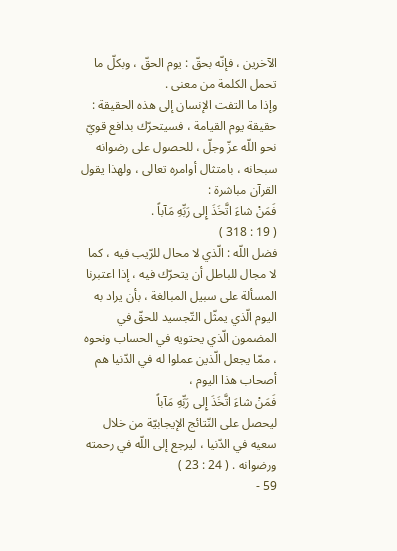الآخرين ، فإنّه بحقّ : يوم الحقّ ، وبكلّ ما تحمل الكلمة من معنى .
وإذا ما التفت الإنسان إلى هذه الحقيقة : حقيقة يوم القيامة ، فسيتحرّك بدافع قويّ نحو اللّه عزّ وجلّ ، للحصول على رضوانه سبحانه ، بامتثال أوامره تعالى ، ولهذا يقول القرآن مباشرة :
فَمَنْ شاءَ اتَّخَذَ إِلى رَبِّهِ مَآباً .
( 19 : 318 )
فضل اللّه : الّذي لا محال للرّيب فيه ، كما لا مجال للباطل أن يتحرّك فيه ، إذا اعتبرنا المسألة على سبيل المبالغة ، بأن يراد به اليوم الّذي يمثّل التّجسيد للحقّ في المضمون الّذي يحتويه في الحساب ونحوه ، ممّا يجعل الّذين عملوا له في الدّنيا هم أصحاب هذا اليوم ،
فَمَنْ شاءَ اتَّخَذَ إِلى رَبِّهِ مَآباً
ليحصل على النّتائج الإيجابيّة من خلال سعيه في الدّنيا ، ليرجع إلى اللّه في رحمته ورضوانه . ( 24 : 23 )
59 -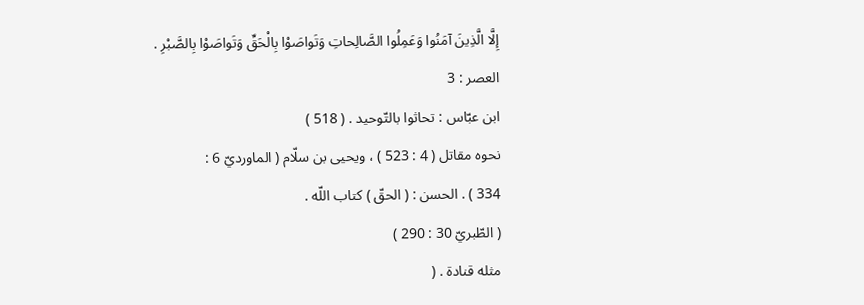إِلَّا الَّذِينَ آمَنُوا وَعَمِلُوا الصَّالِحاتِ وَتَواصَوْا بِالْحَقِّ وَتَواصَوْا بِالصَّبْرِ .
العصر : 3
ابن عبّاس : تحاثوا بالتّوحيد . ( 518 )
نحوه مقاتل ( 4 : 523 ) ، ويحيى بن سلّام ( الماورديّ 6 :
334 ) . الحسن : ( الحقّ ) كتاب اللّه .
( الطّبريّ 30 : 290 )
مثله قنادة . (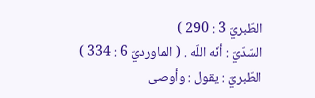الطّبريّ 3 : 290 )
السّدّيّ : أنّه اللّه . ( الماورديّ 6 : 334 )
الطّبريّ : يقول : وأوصى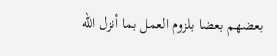بعضهم بعضا بلزوم العمل بما أنزل اللّه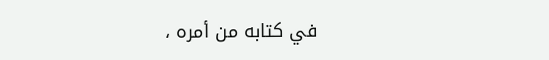في كتابه من أمره ،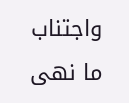واجتناب ما نهى